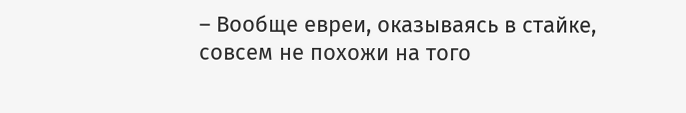– Вообще евреи, оказываясь в стайке, совсем не похожи на того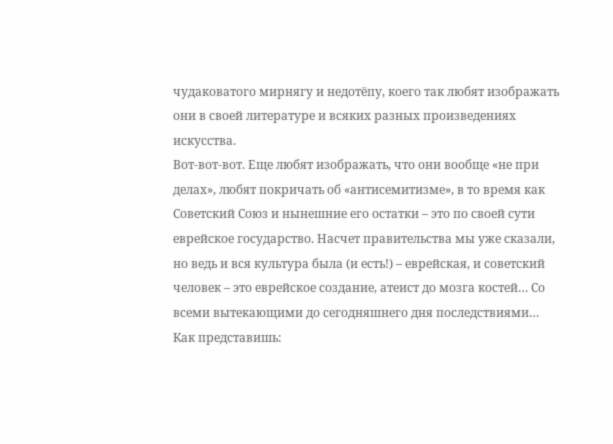чудаковатого мирнягу и недотёпу, коего так любят изображать они в своей литературе и всяких разных произведениях искусства.
Вот-вот-вот. Еще любят изображать, что они вообще «не при делах», любят покричать об «антисемитизме», в то время как Советский Союз и нынешние его остатки – это по своей сути еврейское государство. Насчет правительства мы уже сказали, но ведь и вся культура была (и есть!) – еврейская, и советский человек – это еврейское создание, атеист до мозга костей… Со всеми вытекающими до сегодняшнего дня последствиями… Как представишь: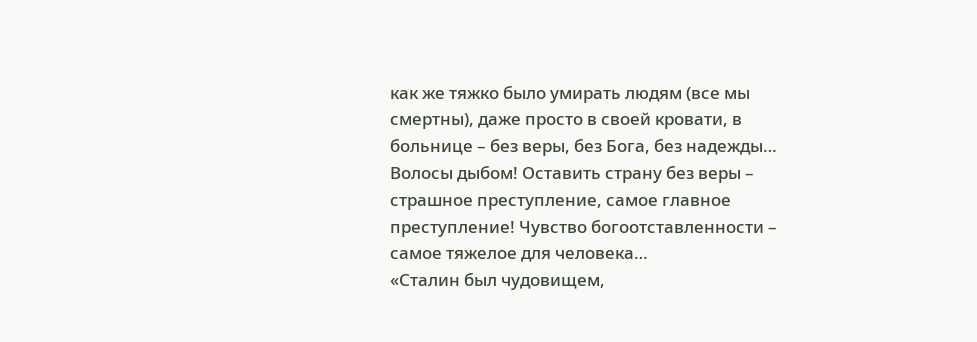как же тяжко было умирать людям (все мы смертны), даже просто в своей кровати, в больнице – без веры, без Бога, без надежды… Волосы дыбом! Оставить страну без веры – страшное преступление, самое главное преступление! Чувство богоотставленности – самое тяжелое для человека…
«Сталин был чудовищем,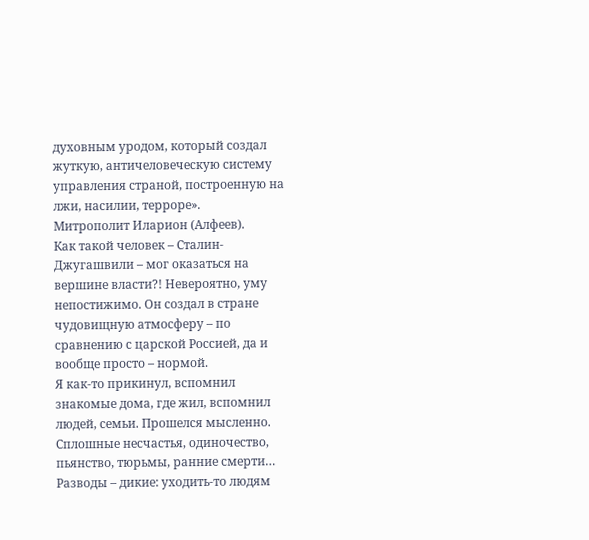духовным уродом, который создал жуткую, античеловеческую систему управления страной, построенную на лжи, насилии, терроре».
Митрополит Иларион (Алфеев).
Как такой человек – Сталин-Джугашвили – мог оказаться на вершине власти?! Невероятно, уму непостижимо. Он создал в стране чудовищную атмосферу – по сравнению с царской Россией, да и вообще просто – нормой.
Я как-то прикинул, вспомнил знакомые дома, где жил, вспомнил людей, семьи. Прошелся мысленно. Сплошные несчастья, одиночество, пьянство, тюрьмы, ранние смерти… Разводы – дикие: уходить-то людям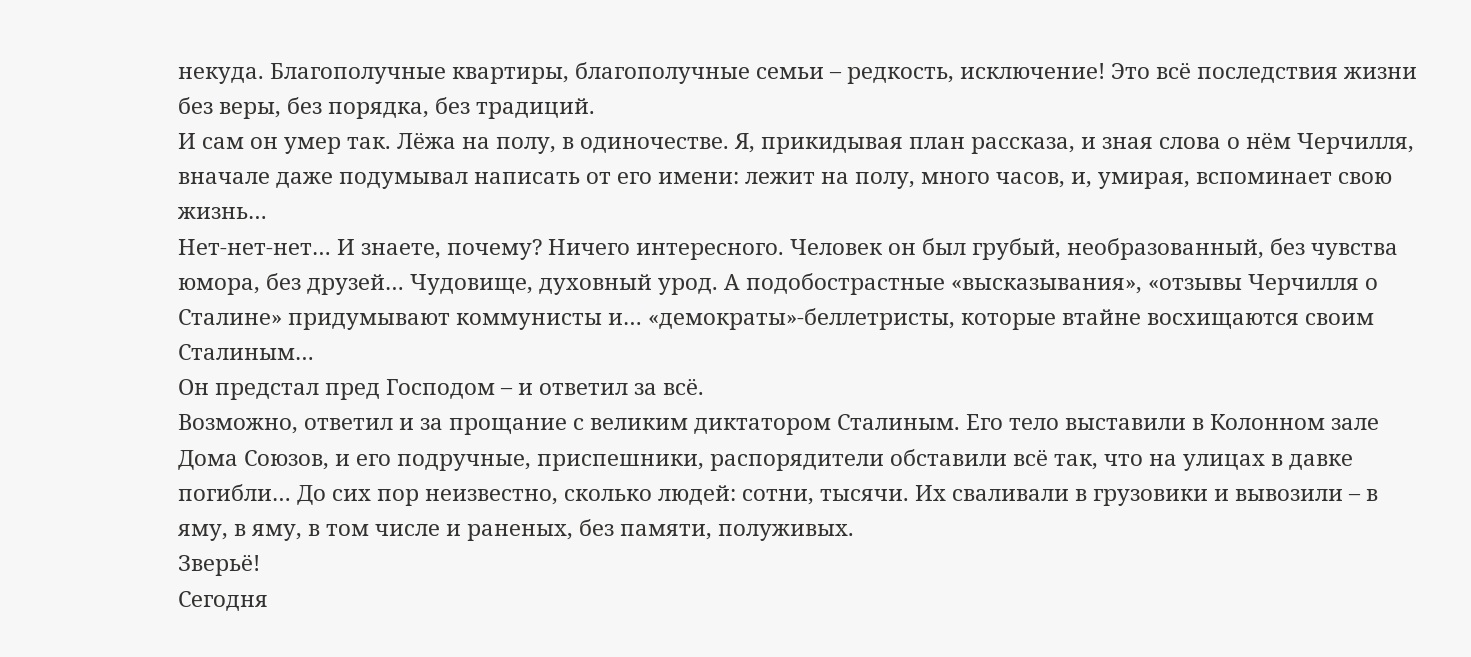некуда. Благополучные квартиры, благополучные семьи – редкость, исключение! Это всё последствия жизни без веры, без порядка, без традиций.
И сам он умер так. Лёжа на полу, в одиночестве. Я, прикидывая план рассказа, и зная слова о нём Черчилля, вначале даже подумывал написать от его имени: лежит на полу, много часов, и, умирая, вспоминает свою жизнь…
Нет-нет-нет… И знаете, почему? Ничего интересного. Человек он был грубый, необразованный, без чувства юмора, без друзей… Чудовище, духовный урод. А подобострастные «высказывания», «отзывы Черчилля о Сталине» придумывают коммунисты и… «демократы»-беллетристы, которые втайне восхищаются своим Сталиным…
Он предстал пред Господом – и ответил за всё.
Возможно, ответил и за прощание с великим диктатором Сталиным. Его тело выставили в Колонном зале Дома Союзов, и его подручные, приспешники, распорядители обставили всё так, что на улицах в давке погибли… До сих пор неизвестно, сколько людей: сотни, тысячи. Их сваливали в грузовики и вывозили – в яму, в яму, в том числе и раненых, без памяти, полуживых.
Зверьё!
Сегодня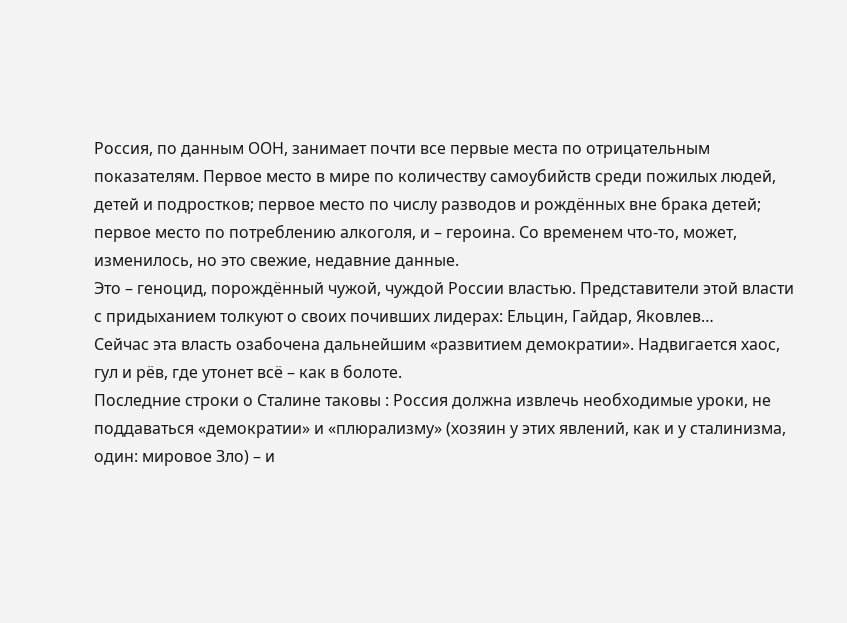Россия, по данным ООН, занимает почти все первые места по отрицательным показателям. Первое место в мире по количеству самоубийств среди пожилых людей, детей и подростков; первое место по числу разводов и рождённых вне брака детей; первое место по потреблению алкоголя, и – героина. Со временем что-то, может, изменилось, но это свежие, недавние данные.
Это – геноцид, порождённый чужой, чуждой России властью. Представители этой власти с придыханием толкуют о своих почивших лидерах: Ельцин, Гайдар, Яковлев…
Сейчас эта власть озабочена дальнейшим «развитием демократии». Надвигается хаос, гул и рёв, где утонет всё – как в болоте.
Последние строки о Сталине таковы : Россия должна извлечь необходимые уроки, не поддаваться «демократии» и «плюрализму» (хозяин у этих явлений, как и у сталинизма, один: мировое Зло) – и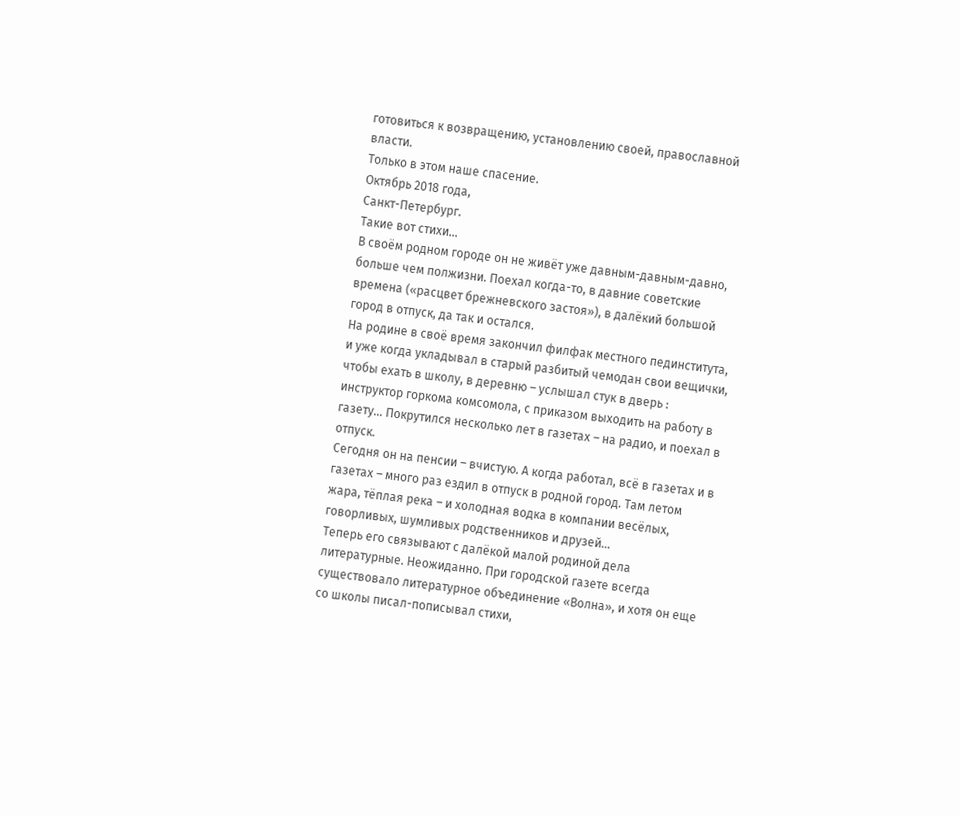готовиться к возвращению, установлению своей, православной власти.
Только в этом наше спасение.
Октябрь 2018 года,
Санкт-Петербург.
Такие вот стихи…
В своём родном городе он не живёт уже давным-давным-давно, больше чем полжизни. Поехал когда-то, в давние советские времена («расцвет брежневского застоя»), в далёкий большой город в отпуск, да так и остался.
На родине в своё время закончил филфак местного пединститута, и уже когда укладывал в старый разбитый чемодан свои вещички, чтобы ехать в школу, в деревню – услышал стук в дверь : инструктор горкома комсомола, с приказом выходить на работу в газету… Покрутился несколько лет в газетах – на радио, и поехал в отпуск.
Сегодня он на пенсии – вчистую. А когда работал, всё в газетах и в газетах – много раз ездил в отпуск в родной город. Там летом жара, тёплая река – и холодная водка в компании весёлых, говорливых, шумливых родственников и друзей…
Теперь его связывают с далёкой малой родиной дела литературные. Неожиданно. При городской газете всегда существовало литературное объединение «Волна», и хотя он еще со школы писал-пописывал стихи,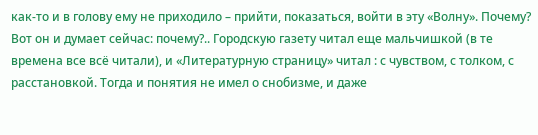как-то и в голову ему не приходило – прийти, показаться, войти в эту «Волну». Почему? Вот он и думает сейчас: почему?.. Городскую газету читал еще мальчишкой (в те времена все всё читали), и «Литературную страницу» читал : с чувством, с толком, с расстановкой. Тогда и понятия не имел о снобизме, и даже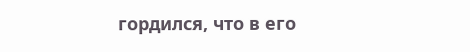гордился, что в его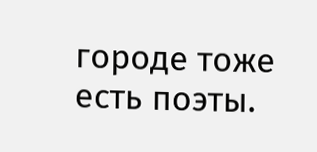городе тоже есть поэты.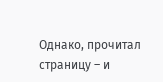Однако, прочитал страницу – и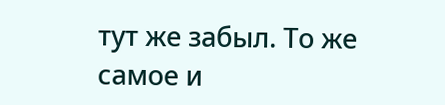тут же забыл. То же самое и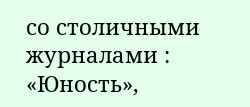со столичными журналами : «Юность»,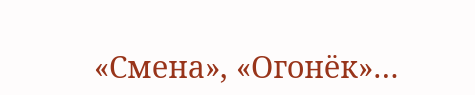«Смена», «Огонёк»…